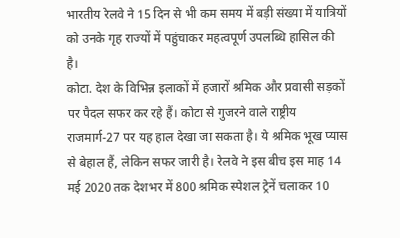भारतीय रेलवे ने 15 दिन से भी कम समय में बड़ी संख्या में यात्रियों को उनके गृह राज्यों में पहुंचाकर महत्‍वपूर्ण उपलब्धि हासिल की है।
कोटा. देश के विभिन्न इलाकों में हजारों श्रमिक और प्रवासी सड़कों पर पैदल सफर कर रहे हैं। कोटा से गुजरने वाले राष्ट्रीय राजमार्ग-27 पर यह हाल देखा जा सकता है। ये श्रमिक भूख प्यास से बेहाल हैं, लेकिन सफर जारी है। रेलवे ने इस बीच इस माह 14 मई 2020 तक देशभर में 800 श्रमिक स्पेशल ट्रेनें चलाकर 10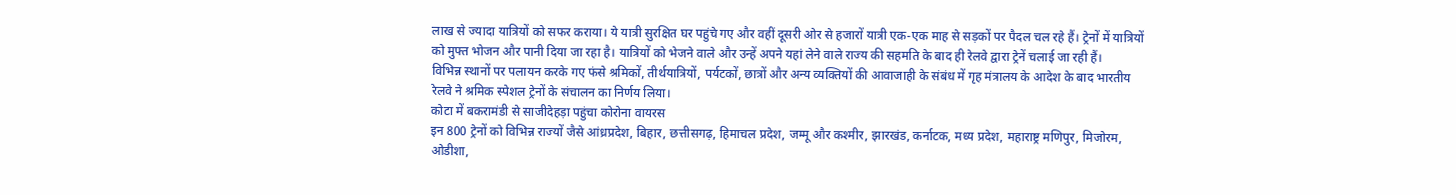लाख से ज्यादा यात्रियों को सफर कराया। ये यात्री सुरक्षित घर पहुंचे गए और वहीं दूसरी ओर से हजारों यात्री एक-एक माह से सड़कों पर पैदल चल रहे हैं। ट्रेनों में यात्रियों को मुफ्त भोजन और पानी दिया जा रहा है। यात्रियों को भेजने वाले और उन्हें अपने यहां लेने वाले राज्य की सहमति के बाद ही रेलवे द्वारा ट्रेनें चलाई जा रही हैं।
विभिन्न स्थानों पर पलायन करके गए फंसे श्रमिकों, तीर्थयात्रियों, पर्यटकों, छात्रों और अन्य व्यक्तियों की आवाजाही के संबंध में गृह मंत्रालय के आदेश के बाद भारतीय रेलवे ने श्रमिक स्पेशल ट्रेनों के संचालन का निर्णय लिया।
कोटा में बकरामंडी से साजीदेहड़ा पहुंचा कोरोना वायरस
इन 800 ट्रेनों को विभिन्न राज्यों जैसे आंध्रप्रदेश, बिहार, छत्तीसगढ़, हिमाचल प्रदेश, जम्मू और कश्मीर, झारखंड, कर्नाटक, मध्य प्रदेश, महाराष्ट्र मणिपुर, मिजोरम, ओडीशा,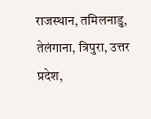राजस्थान, तमिलनाडु, तेलंगाना, त्रिपुरा, उत्तर प्रदेश,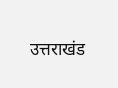उत्तराखंड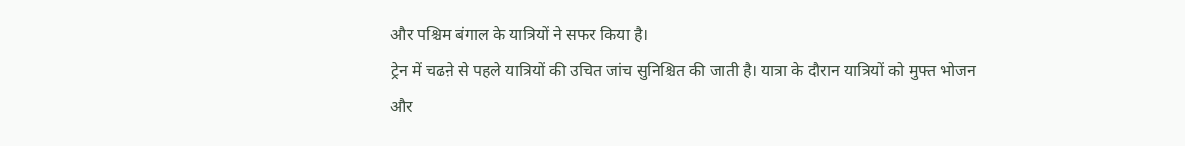और पश्चिम बंगाल के यात्रियों ने सफर किया है।
ट्रेन में चढऩे से पहले यात्रियों की उचित जांच सुनिश्चित की जाती है। यात्रा के दौरान यात्रियों को मुफ्त भोजन और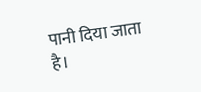पानी दिया जाता है।